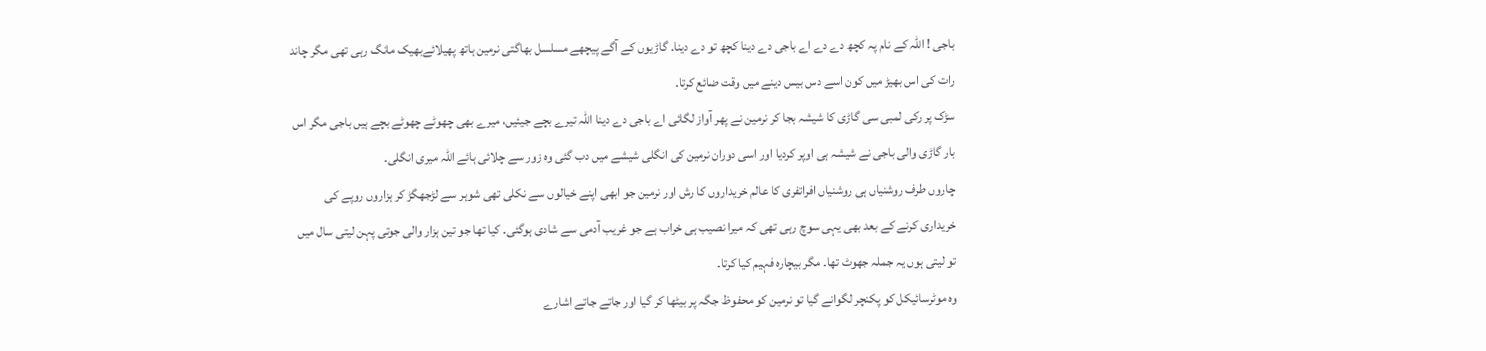باجی ! اللہ کے نام پہ کچھ دے دے اے باجی دے دینا کچھ تو دے دینا۔ گاڑیوں کے آگے پیچھے مسلسل بھاگتی نرمین ہاتھ پھیلائےبھیک مانگ رہی تھی مگر چاند رات کی اس بھیڑ میں کون اسے دس بیس دینے میں وقت ضائع کرتا۔
سڑک پر رکی لمبی سی گاڑی کا شیشہ بجا کر نرمین نے پھر آواز لگائی اے باجی دے دینا اللہ تیرے بچے جیئیں، میرے بھی چھوٹے چھوٹے بچے ہیں باجی مگر اس بار گاڑی والی باجی نے شیشہ ہی اوپر کردیا اور اسی دوران نرمین کی انگلی شیشے میں دب گئی وہ زور سے چلائی ہائے اللہ میری انگلی۔
چاروں طرف روشنیاں ہی روشنیاں افراتفری کا عالم خریداروں کا رش اور نرمین جو ابھی اپنے خیالوں سے نکلی تھی شوہر سے لڑجھگڑ کر ہزاروں روپے کی خریداری کرنے کے بعد بھی یہی سوچ رہی تھی کہ میرا نصیب ہی خراب ہے جو غریب آدمی سے شادی ہوگئی۔ کیا تھا جو تین ہزار والی جوتی پہن لیتی سال میں تو لیتی ہوں یہ جملہ جھوٹ تھا۔ مگر بیچارہ فہیم کیا کرتا۔
وہ موٹرسائیکل کو پکنچر لگوانے گیا تو نرمین کو محفوظ جگہ پر بیٹھا کر گیا اور جاتے جاتے اشارے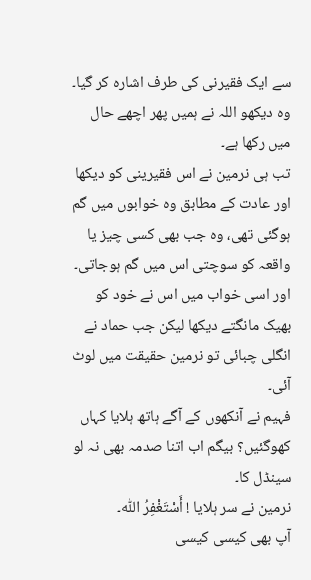سے ایک فقیرنی کی طرف اشارہ کر گیا۔ وہ دیکھو اللہ نے ہمیں پھر اچھے حال میں رکھا ہے۔
تب ہی نرمین نے اس فقیرینی کو دیکھا اور عادت کے مطابق وہ خوابوں میں گم ہوگئی تھی، وہ جب بھی کسی چیز یا واقعہ کو سوچتی اس میں گم ہوجاتی۔ اور اسی خواب میں اس نے خود کو بھیک مانگتے دیکھا لیکن جب حماد نے انگلی چبائی تو نرمین حقیقت میں لوٹ آئی۔
فہیم نے آنکھوں کے آگے ہاتھ ہلایا کہاں کھوگئیں؟ بیگم اب اتنا صدمہ بھی نہ لو سینڈل کا۔
نرمین نے سر ہلایا ! أَسْتَغْفِرُ اللّٰه۔
آپ بھی کیسی کیسی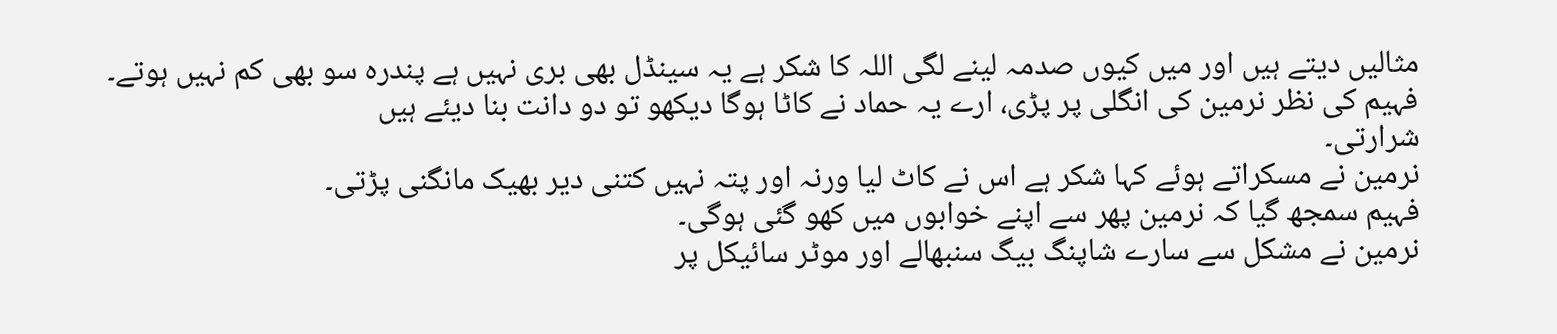مثالیں دیتے ہیں اور میں کیوں صدمہ لینے لگی اللہ کا شکر ہے یہ سینڈل بھی بری نہیں ہے پندرہ سو بھی کم نہیں ہوتے۔
فہیم کی نظر نرمین کی انگلی پر پڑی، ارے یہ حماد نے کاٹا ہوگا دیکھو تو دو دانت بنا دیئے ہیں
شرارتی۔
نرمین نے مسکراتے ہوئے کہا شکر ہے اس نے کاٹ لیا ورنہ اور پتہ نہیں کتنی دیر بھیک مانگنی پڑتی۔
فہیم سمجھ گیا کہ نرمین پھر سے اپنے خوابوں میں کھو گئی ہوگی۔
نرمین نے مشکل سے سارے شاپنگ بیگ سنبھالے اور موٹر سائیکل پر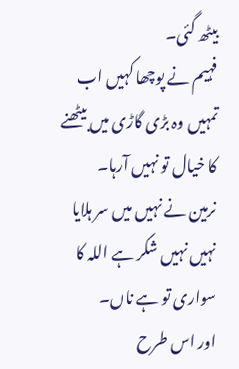بیٹھ گئی۔
فہیم نے پوچھا کہیں اب تمہیں وہ بڑی گاڑی میں بیٹھنے کا خیال تو نہیں آرہا۔
نرمین نے نہیں میں سر ہلایا نہیں نہیں شکر ہے اللہ کا سواری تو ہے ناں۔
اور اس طرح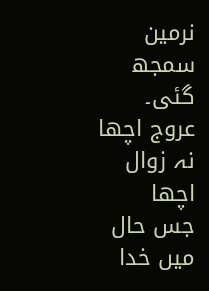نرمین سمجھ گئی۔
عروج اچھا نہ زوال اچھا
جس حال میں خدا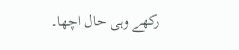رکھے وہی حال اچھا۔